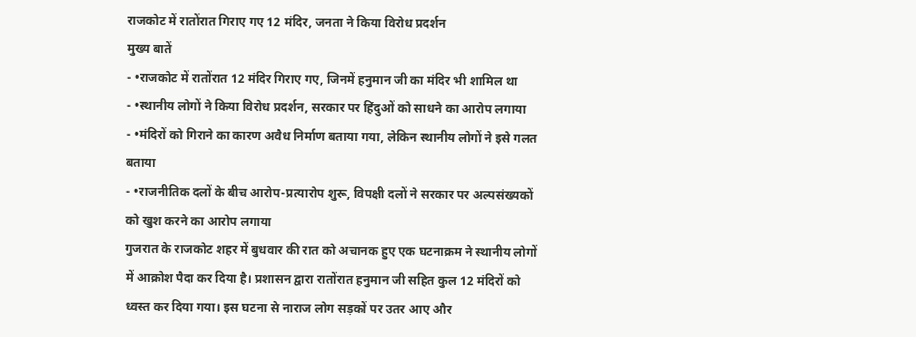राजकोट में रातोंरात गिराए गए 12 मंदिर, जनता ने किया विरोध प्रदर्शन
मुख्य बातें
- •राजकोट में रातोंरात 12 मंदिर गिराए गए, जिनमें हनुमान जी का मंदिर भी शामिल था
- •स्थानीय लोगों ने किया विरोध प्रदर्शन, सरकार पर हिंदुओं को साधने का आरोप लगाया
- •मंदिरों को गिराने का कारण अवैध निर्माण बताया गया, लेकिन स्थानीय लोगों ने इसे गलत बताया
- •राजनीतिक दलों के बीच आरोप-प्रत्यारोप शुरू, विपक्षी दलों ने सरकार पर अल्पसंख्यकों को खुश करने का आरोप लगाया
गुजरात के राजकोट शहर में बुधवार की रात को अचानक हुए एक घटनाक्रम ने स्थानीय लोगों में आक्रोश पैदा कर दिया है। प्रशासन द्वारा रातोंरात हनुमान जी सहित कुल 12 मंदिरों को ध्वस्त कर दिया गया। इस घटना से नाराज लोग सड़कों पर उतर आए और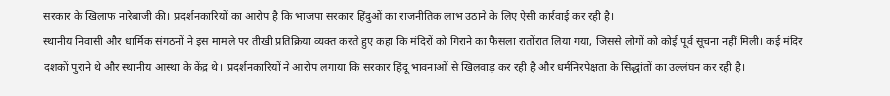सरकार के खिलाफ नारेबाजी की। प्रदर्शनकारियों का आरोप है कि भाजपा सरकार हिंदुओं का राजनीतिक लाभ उठाने के लिए ऐसी कार्रवाई कर रही है।
स्थानीय निवासी और धार्मिक संगठनों ने इस मामले पर तीखी प्रतिक्रिया व्यक्त करते हुए कहा कि मंदिरों को गिराने का फैसला रातोंरात लिया गया, जिससे लोगों को कोई पूर्व सूचना नहीं मिली। कई मंदिर दशकों पुराने थे और स्थानीय आस्था के केंद्र थे। प्रदर्शनकारियों ने आरोप लगाया कि सरकार हिंदू भावनाओं से खिलवाड़ कर रही है और धर्मनिरपेक्षता के सिद्धांतों का उल्लंघन कर रही है।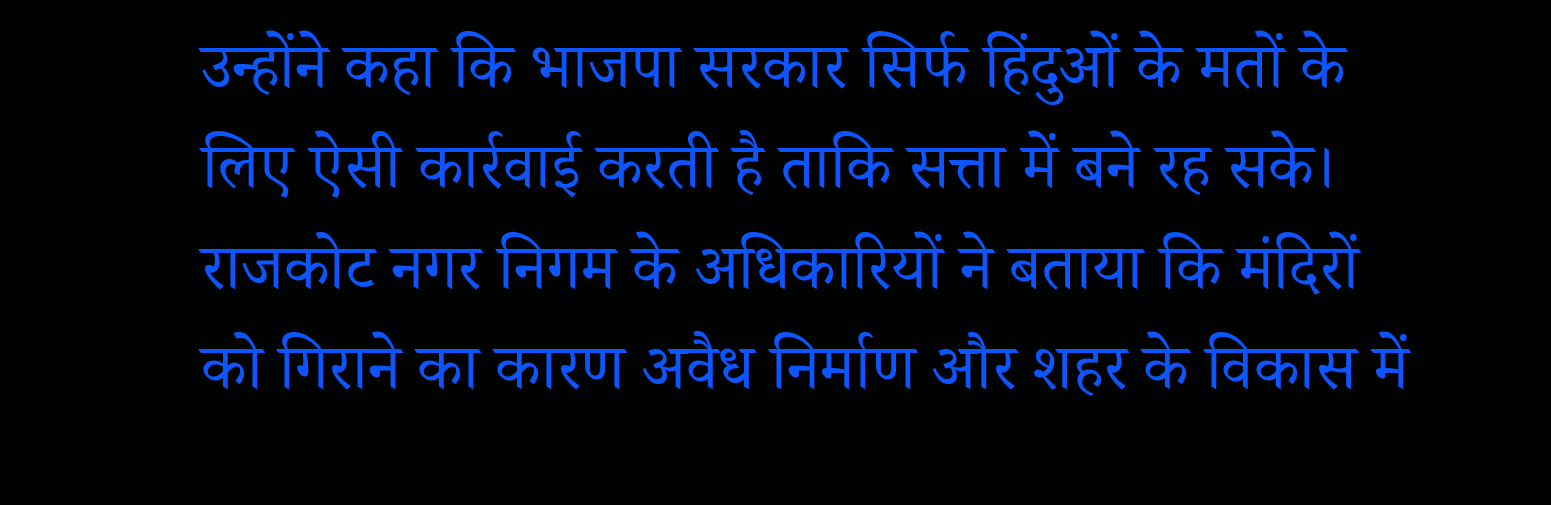उन्होंने कहा कि भाजपा सरकार सिर्फ हिंदुओं के मतों के लिए ऐसी कार्रवाई करती है ताकि सत्ता में बने रह सके।
राजकोट नगर निगम के अधिकारियों ने बताया कि मंदिरों को गिराने का कारण अवैध निर्माण और शहर के विकास में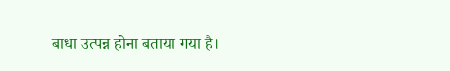बाधा उत्पन्न होना बताया गया है।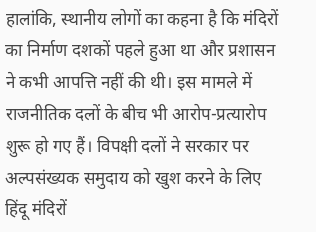हालांकि, स्थानीय लोगों का कहना है कि मंदिरों का निर्माण दशकों पहले हुआ था और प्रशासन ने कभी आपत्ति नहीं की थी। इस मामले में राजनीतिक दलों के बीच भी आरोप-प्रत्यारोप शुरू हो गए हैं। विपक्षी दलों ने सरकार पर अल्पसंख्यक समुदाय को खुश करने के लिए हिंदू मंदिरों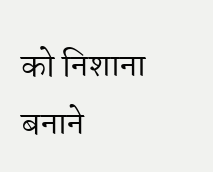को निशाना बनाने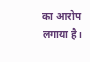का आरोप लगाया है।